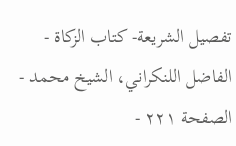تفصيل الشريعة- كتاب الزكاة - الفاضل اللنكراني، الشيخ محمد - الصفحة ٢٢١ -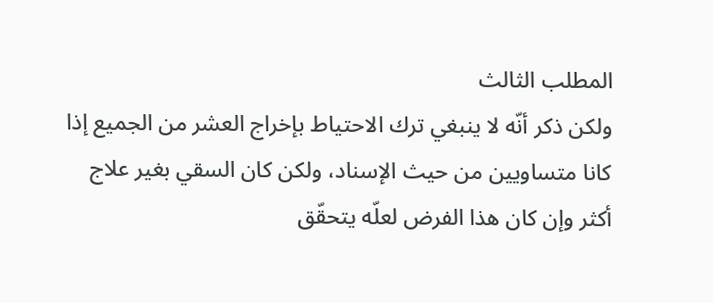المطلب الثالث
ولكن ذكر أنّه لا ينبغي ترك الاحتياط بإخراج العشر من الجميع إذا كانا متساويين من حيث الإسناد، ولكن كان السقي بغير علاج أكثر وإن كان هذا الفرض لعلّه يتحقّق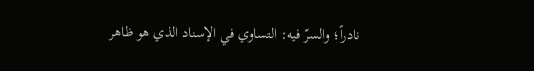نادراً؛ والسرّ فيه: التساوي في الإسناد الذي هو ظاهر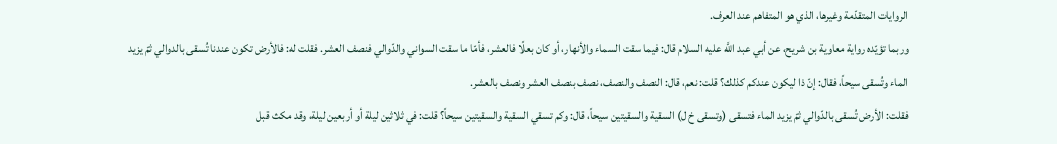الروايات المتقدّمة وغيرها، الذي هو المتفاهم عند العرف.
وربما تؤيّده رواية معاوية بن شريح، عن أبي عبد اللَّه عليه السلام قال: فيما سقت السماء والأنهار، أو كان بعلًا فالعشر، فأمّا ما سقت السواني والدّوالي فنصف العشر. فقلت له: فالأرض تكون عندنا تُسقى بالدوالي ثمّ يزيد الماء وتُسقى سيحاً، فقال: إنّ ذا ليكون عندكم كذلك؟ قلت: نعم، قال: النصف والنصف، نصف بنصف العشر ونصف بالعشر.
فقلت: الأرض تُسقى بالدّوالي ثمّ يزيد الماء فتسقى (وتسقى خ ل) السقية والسقيتين سيحاً، قال: وكم تسقي السقية والسقيتين سيحاً؟ قلت: في ثلاثين ليلة أو أربعين ليلة، وقد مكث قبل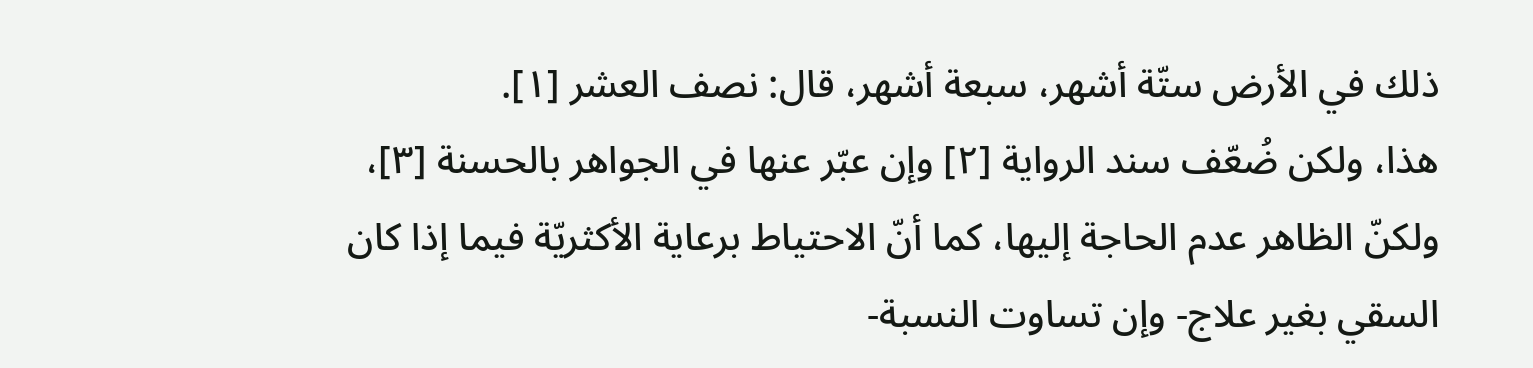ذلك في الأرض ستّة أشهر، سبعة أشهر، قال: نصف العشر [١].
هذا، ولكن ضُعّف سند الرواية [٢] وإن عبّر عنها في الجواهر بالحسنة [٣]، ولكنّ الظاهر عدم الحاجة إليها، كما أنّ الاحتياط برعاية الأكثريّة فيما إذا كان السقي بغير علاج- وإن تساوت النسبة-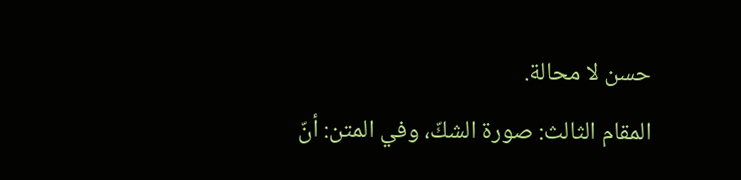حسن لا محالة.
المقام الثالث: صورة الشكّ، وفي المتن: أنّ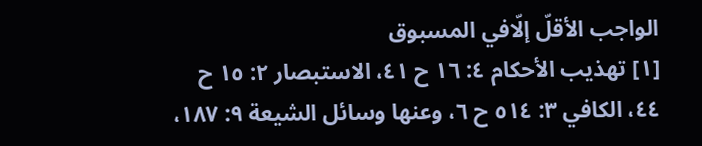الواجب الأقلّ إلّافي المسبوق
[١] تهذيب الأحكام ٤: ١٦ ح ٤١، الاستبصار ٢: ١٥ ح ٤٤، الكافي ٣: ٥١٤ ح ٦، وعنها وسائل الشيعة ٩: ١٨٧،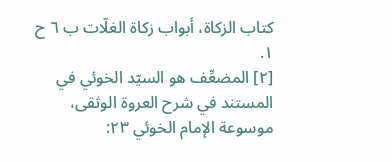كتاب الزكاة، أبواب زكاة الغلّات ب ٦ ح ١.
[٢] المضعِّف هو السيّد الخوئي في المستند في شرح العروة الوثقى، موسوعة الإمام الخوئي ٢٣: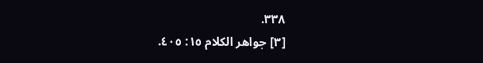٣٣٨.
[٣] جواهر الكلام ١٥: ٤٠٥.